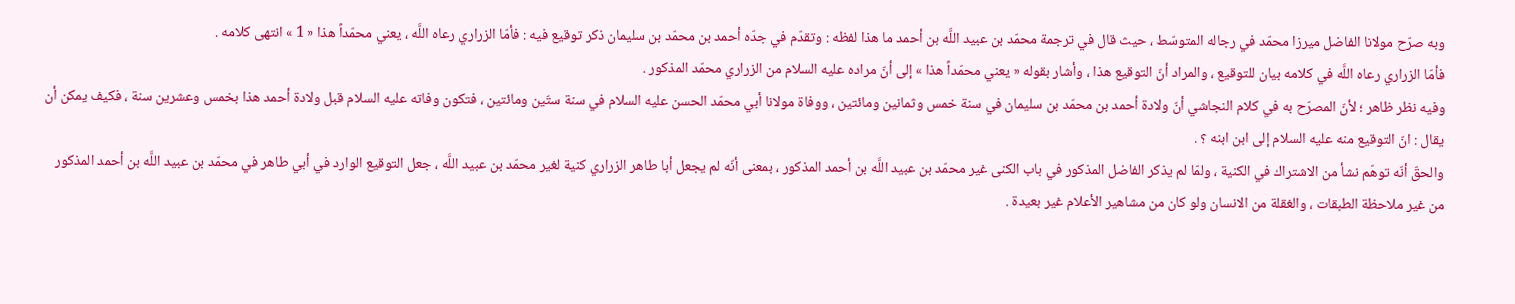وبه صرّح مولانا الفاضل ميرزا محمّد في رجاله المتوسّط ، حيث قال في ترجمة محمّد بن عبيد اللَّه بن أحمد ما هذا لفظه : وتقدّم في جدّه أحمد بن محمّد بن سليمان ذكر توقيع فيه : فأمّا الزراري رعاه اللَّه ، يعني محمّداً هذا « 1 » انتهى كلامه .
فأمّا الزراري رعاه اللَّه في كلامه بيان للتوقيع ، والمراد أنّ التوقيع هذا ، وأشار بقوله « يعني محمّداً هذا » إلى أنّ مراده عليه السلام من الزراري محمّد المذكور .
وفيه نظر ظاهر ؛ لأنّ المصرّح به في كلام النجاشي أنّ ولادة أحمد بن محمّد بن سليمان في سنة خمس وثمانين ومائتين ، ووفاة مولانا أبي محمّد الحسن عليه السلام في سنة ستّين ومائتين ، فتكون وفاته عليه السلام قبل ولادة أحمد هذا بخمس وعشرين سنة ، فكيف يمكن أن يقال : انّ التوقيع منه عليه السلام إلى ابن ابنه ؟ .
والحقّ أنّه توهّم نشأ من الاشتراك في الكنية ، ولمّا لم يذكر الفاضل المذكور في باب الكنى غير محمّد بن عبيد اللَّه بن أحمد المذكور ، بمعنى أنّه لم يجعل أبا طاهر الزراري كنية لغير محمّد بن عبيد اللَّه ، جعل التوقيع الوارد في أبي طاهر في محمّد بن عبيد اللَّه بن أحمد المذكور من غير ملاحظة الطبقات ، والغقلة من الانسان ولو كان من مشاهير الأعلام غير بعيدة .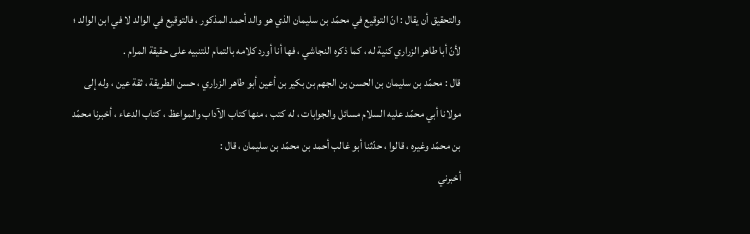والتحقيق أن يقال : انّ التوقيع في محمّد بن سليمان الذي هو والد أحمد المذكور ، فالتوقيع في الوالد لا في ابن الوالد ؛ لأنّ أبا طاهر الزراري كنية له ، كما ذكره النجاشي ، فها أنا أورد كلامه بالتمام للتنبيه على حقيقة المرام .
قال : محمّد بن سليمان بن الحسن بن الجهم بن بكير بن أعين أبو طاهر الزراري ، حسن الطريقة ، ثقة عين ، وله إلى مولانا أبي محمّد عليه السلام مسائل والجوابات ، له كتب ، منها كتاب الآداب والمواعظ ، كتاب الدعاء ، أخبرنا محمّد بن محمّد وغيره ، قالوا ، حدّثنا أبو غالب أحمد بن محمّد بن سليمان ، قال :
أخبرني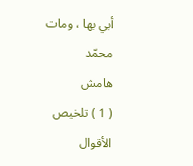أبي بها ، ومات محمّد
هامش
( 1 ) تلخيص الأقوال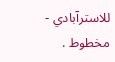للاسترآبادي - مخطوط .